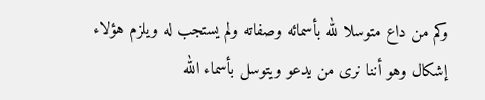وكم من داع متوسلا لله بأسمائه وصفاته ولم يستجب له ويلزم هؤلاء
إشكال وهو أننا نرى من يدعو ويتوسل بأسماء الله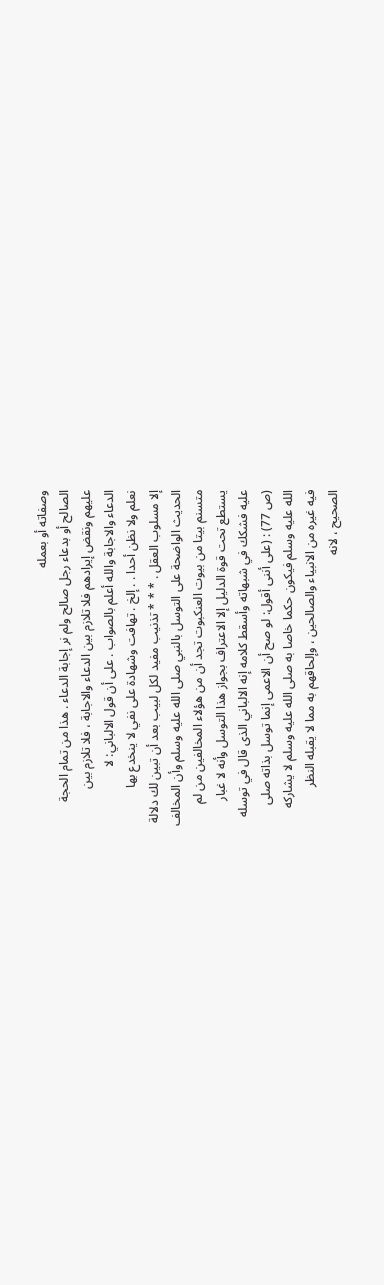وصفاته أو بعمله
الصالح أو بدعاء رجل صالح ولم نر إجابة الدعاء . هذا من تمام الحجة
عليهم ونقض إيرادهم فلا تلازم بين الدعاء والاجابة ، فلا تلازم بين
الدعاء والاجابة والله أعلم بالصواب . على أن قول الالباني: لا
نعلم ولا نظن أحدا . . إلخ . تهافت وشهادة على نفي لا ينخدع بها
إلا مسلوب العقل . * * * تذنيب مفيد لكل لبيب بعد أن تبين لك دلالة
الحديث الواضحة على التوسل بالنبي صلى الله عليه وسلم وأن المخالف
متسنم بيتا من بيوت العنكبوت تجد أن من هؤلاء المخالفين من لم
يستطع تحت قوة الدليل إلا الاعتراف بجواز هذا التوسل وأنه لا غبار
عليه فشكك في شبهاته وأسقط كلامه إنه الالباني الذى قال في توسله
(ص 77) : (على أننى أقول: لو صح أن الاعمى إنما توسل بذاته صلى
الله عليه وسلم فيكون حكما خاصا به صلى الله عليه وسلم لا يشاركه
فيه غيره من الانبياء والصالحين ، وإلحاقهم به مما لا يقبله النظر
الصحيح ، لانه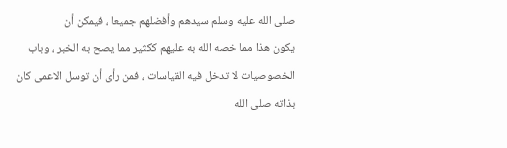صلى الله عليه وسلم سيدهم وأفضلهم جميعا ، فيمكن أن
يكون هذا مما خصه الله به عليهم ككثير مما يصح به الخبر ، وباب
الخصوصيات لا تدخل فيه القياسات ، فمن رأى أن توسل الاعمى كان
بذاته صلى الله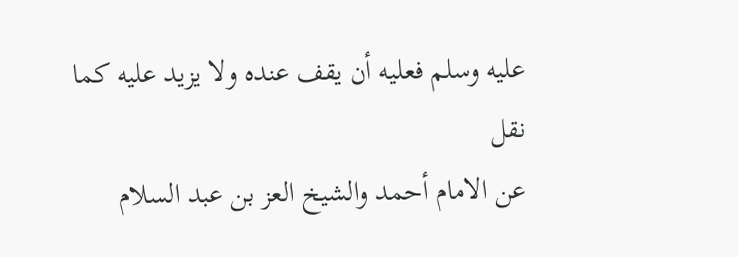عليه وسلم فعليه أن يقف عنده ولا يزيد عليه كما نقل
عن الامام أحمد والشيخ العز بن عبد السلام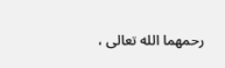رحمهما الله تعالى ،